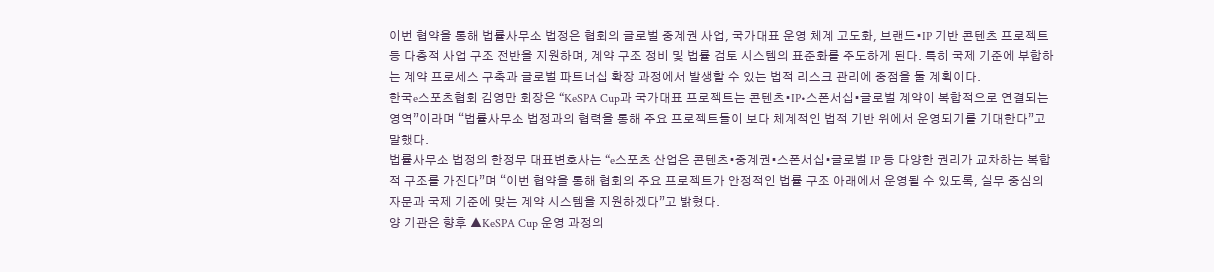이번 협약을 통해 법률사무소 법정은 협회의 글로벌 중계권 사업, 국가대표 운영 체계 고도화, 브랜드•IP 기반 콘텐츠 프로젝트 등 다층적 사업 구조 전반을 지원하며, 계약 구조 정비 및 법률 검토 시스템의 표준화를 주도하게 된다. 특히 국제 기준에 부합하는 계약 프로세스 구축과 글로벌 파트너십 확장 과정에서 발생할 수 있는 법적 리스크 관리에 중점을 둘 계획이다.
한국e스포츠협회 김영만 회장은 “KeSPA Cup과 국가대표 프로젝트는 콘텐츠•IP•스폰서십•글로벌 계약이 복합적으로 연결되는 영역”이라며 “법률사무소 법정과의 협력을 통해 주요 프로젝트들이 보다 체계적인 법적 기반 위에서 운영되기를 기대한다”고 말했다.
법률사무소 법정의 한정무 대표변호사는 “e스포츠 산업은 콘텐츠•중계권•스폰서십•글로벌 IP 등 다양한 권리가 교차하는 복합적 구조를 가진다”며 “이번 협약을 통해 협회의 주요 프로젝트가 안정적인 법률 구조 아래에서 운영될 수 있도록, 실무 중심의 자문과 국제 기준에 맞는 계약 시스템을 지원하겠다”고 밝혔다.
양 기관은 향후 ▲KeSPA Cup 운영 과정의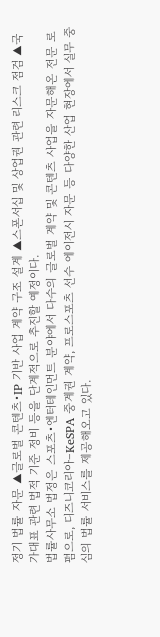정기 법률 자문 ▲글로벌 콘텐츠•IP 기반 사업 계약 구조 설계 ▲스폰서십 및 상업권 관련 리스크 점검 ▲국가대표 관련 법적 기준 정비 등을 단계적으로 추진할 예정이다.
법률사무소 법정은 스포츠•엔터테인먼트 분야에서 다수의 글로벌 계약 및 콘텐츠 사업을 자문해온 전문 로펌으로, 디즈니코리아–KeSPA 중계권 계약, 프로스포츠 선수 에이전시 자문 등 다양한 산업 현장에서 실무 중심의 법률 서비스를 제공해오고 있다.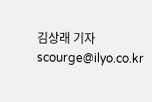김상래 기자 scourge@ilyo.co.kr